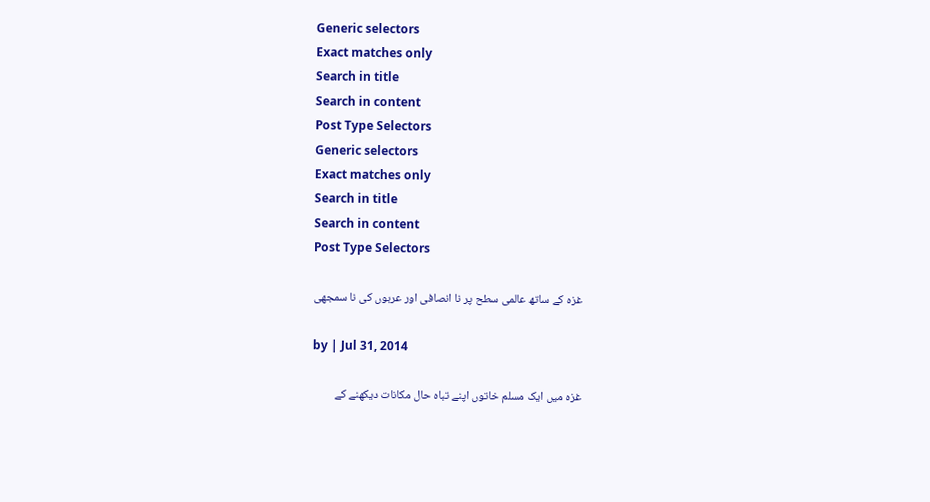Generic selectors
Exact matches only
Search in title
Search in content
Post Type Selectors
Generic selectors
Exact matches only
Search in title
Search in content
Post Type Selectors

غزہ کے ساتھ عالمی سطح پر نا انصافی اور عربوں کی نا سمجھی

by | Jul 31, 2014

غزہ میں ایک مسلم خاتوں اپنے تباہ حال مکانات دیکھنے کے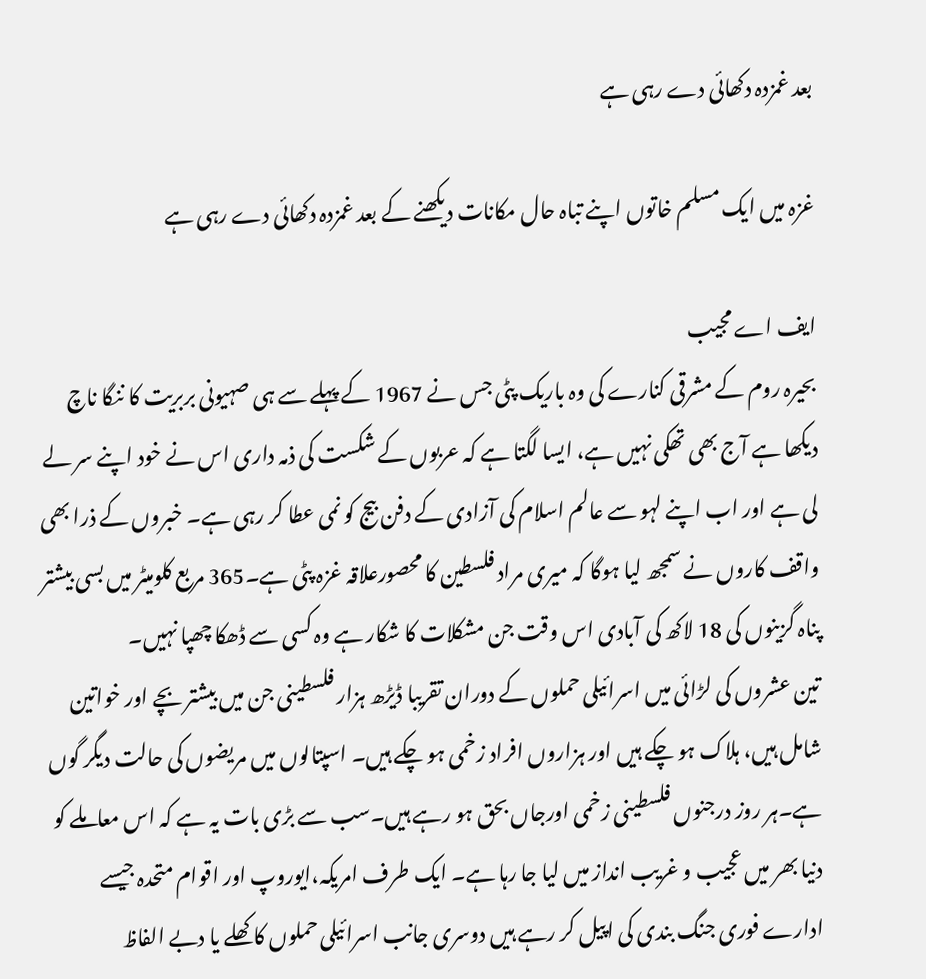بعد غمزدہ دکھائی دے رہی ہے

غزہ میں ایک مسلم خاتوں اپنے تباہ حال مکانات دیکھنے کے بعد غمزدہ دکھائی دے رہی ہے

ایف اے مجیب
بحیرہ روم کے مشرقی کنارے کی وہ باریک پٹی جس نے 1967 کے پہلے سے ہی صہیونی بربریت کا ننگا ناچ دیکھا ہے آج بھی تھکی نہیں ہے، ایسا لگتا ہے کہ عربوں کے شکست کی ذمہ داری اس نے خود اپنے سر لے لی ہے اور اب اپنے لہو سے عالم اسلام کی آزادی کے دفن بیج کو نمی عطا کر رہی ہے۔ خبروں کے ذرا بھی واقف کاروں نے سمجھ لیا ہوگا کہ میری مراد فلسطین کا محصورعلاقہ غزہ پٹی ہے۔365 مربع کلومیٹر میں بسی بیشتر پناہ گزینوں کی 18 لاکھ کی آبادی اس وقت جن مشکلات کا شکار ہے وہ کسی سے ڈھکا چھپا نہیں۔
تین عشروں کی لڑائی میں اسرائیلی حملوں کے دوران تقریبا ڈیڑھ ہزار فلسطینی جن میں بیشتر بچے اور خواتین شامل ہیں، ہلاک ہو چکے ہیں اور ہزاروں افراد زخمی ہو چکے ہیں۔ اسپتالوں میں مریضوں کی حالت دیگر گوں ہے۔ہر روز درجنوں فلسطینی زخمی اورجاں بحق ہو رہے ہیں۔سب سے بڑی بات یہ ہے کہ اس معاملے کو دنیا بھر میں عجیب و غریب انداز میں لیا جا رہا ہے۔ ایک طرف امریکہ،ایوروپ اور اقوام متحدہ جیسے ادارے فوری جنگ بندی کی اپیل کر رہے ہیں دوسری جانب اسرائیلی حملوں کا کھلے یا دبے الفاظ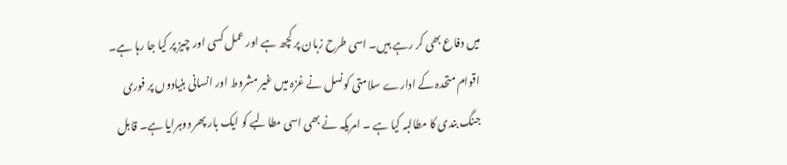میں دفاع بھی کر رہے ہیں۔ اسی طرح زبان پر کچھ ہے اور عمل کسی اور چیز پر کیا جا رہا ہے۔
اقوام متحدہ کے ادارے سلامتی کونسل نے غزہ میں غیر مشروط اور انسانی بنیادوں پر فوری جنگ بندی کا مطالبہ کیا ہے ۔ امریکہ نے بھی اسی مطالبے کو ایک بار پھر دوہرایا ہے۔ قابل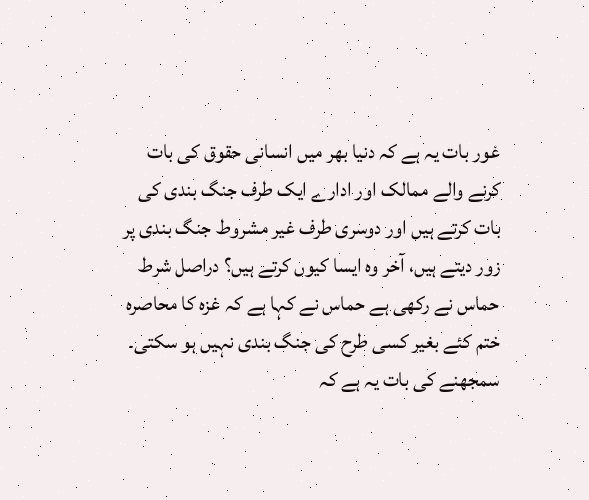غور بات یہ ہے کہ دنیا بھر میں انسانی حقوق کی بات کرنے والے ممالک اور ادارے ایک طرف جنگ بندی کی بات کرتے ہیں اور دوسری طرف غیر مشروط جنگ بندی پر زور دیتے ہیں، آخر وہ ایسا کیوں کرتے ہیں؟ دراصل شرط حماس نے رکھی ہے حماس نے کہا ہے کہ غزہ کا محاصرہ ختم کئے بغیر کسی طرح کی جنگ بندی نہیں ہو سکتی۔ سمجھنے کی بات یہ ہے کہ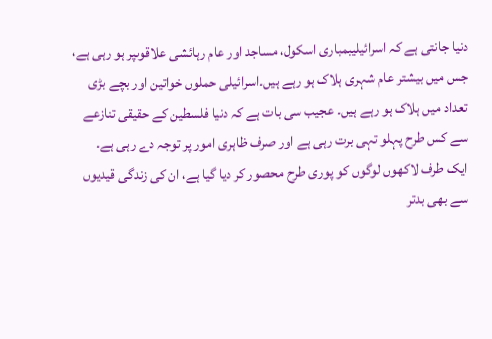دنیا جانتی ہے کہ اسرائیلیبمباری اسکول، مساجد اور عام رہائشی علاقوںپر ہو رہی ہے، جس میں بیشتر عام شہری ہلاک ہو رہے ہیں۔اسرائیلی حملوں خواتین اور بچے بڑی تعداد میں ہلاک ہو رہے ہیں۔ عجیب سی بات ہے کہ دنیا فلسطین کے حقیقی تنازعے سے کس طرح پہلو تہی برت رہی ہے اور صرف ظاہری امور پر توجہ دے رہی ہے۔
ایک طرف لاکھوں لوگوں کو پوری طرح محصور کر دیا گیا ہے، ان کی زندگی قیدیوں سے بھی بدتر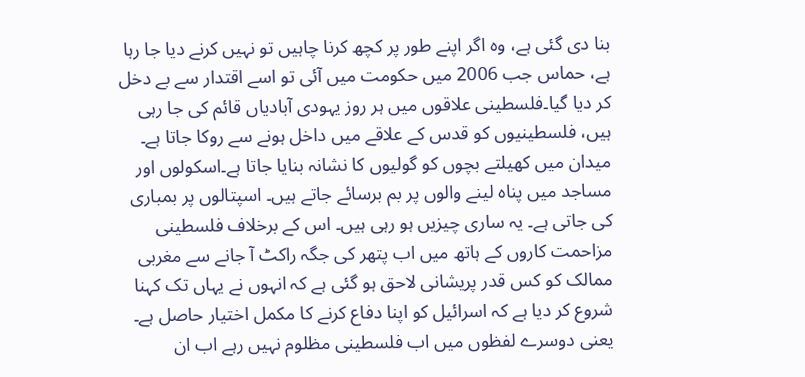بنا دی گئی ہے، وہ اگر اپنے طور پر کچھ کرنا چاہیں تو نہیں کرنے دیا جا رہا ہے، حماس جب 2006 میں حکومت میں آئی تو اسے اقتدار سے بے دخل کر دیا گیا۔فلسطینی علاقوں میں ہر روز یہودی آبادیاں قائم کی جا رہی ہیں، فلسطینیوں کو قدس کے علاقے میں داخل ہونے سے روکا جاتا ہے۔ میدان میں کھیلتے بچوں کو گولیوں کا نشانہ بنایا جاتا ہے۔اسکولوں اور مساجد میں پناہ لینے والوں پر بم برسائے جاتے ہیں۔ اسپتالوں پر بمباری کی جاتی ہے۔ یہ ساری چیزیں ہو رہی ہیں۔ اس کے برخلاف فلسطینی مزاحمت کاروں کے ہاتھ میں اب پتھر کی جگہ راکٹ آ جانے سے مغربی ممالک کو کس قدر پریشانی لاحق ہو گئی ہے کہ انہوں نے یہاں تک کہنا شروع کر دیا ہے کہ اسرائیل کو اپنا دفاع کرنے کا مکمل اختیار حاصل ہے۔ یعنی دوسرے لفظوں میں اب فلسطینی مظلوم نہیں رہے اب ان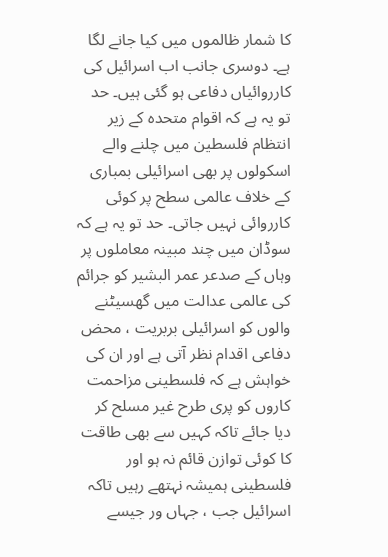کا شمار ظالموں میں کیا جانے لگا ہے۔ دوسری جانب اب اسرائیل کی کارروائیاں دفاعی ہو گئی ہیں۔ حد تو یہ ہے کہ اقوام متحدہ کے زیر انتظام فلسطین میں چلنے والے اسکولوں پر بھی اسرائیلی بمباری کے خلاف عالمی سطح پر کوئی کارروائی نہیں جاتی۔ حد تو یہ ہے کہ سوڈان میں چند مبینہ معاملوں پر وہاں کے صدعر عمر البشیر کو جرائم کی عالمی عدالت میں گھسیٹنے والوں کو اسرائیلی بربریت ، محض دفاعی اقدام نظر آتی ہے اور ان کی خواہش ہے کہ فلسطینی مزاحمت کاروں کو پری طرح غیر مسلح کر دیا جائے تاکہ کہیں سے بھی طاقت کا کوئی توازن قائم نہ ہو اور فلسطینی ہمیشہ نہتھے رہیں تاکہ اسرائیل جب ، جہاں ور جیسے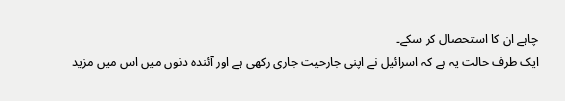چاہے ان کا استحصال کر سکے۔
ایک طرف حالت یہ ہے کہ اسرائیل نے اپنی جارحیت جاری رکھی ہے اور آئندہ دنوں میں اس میں مزید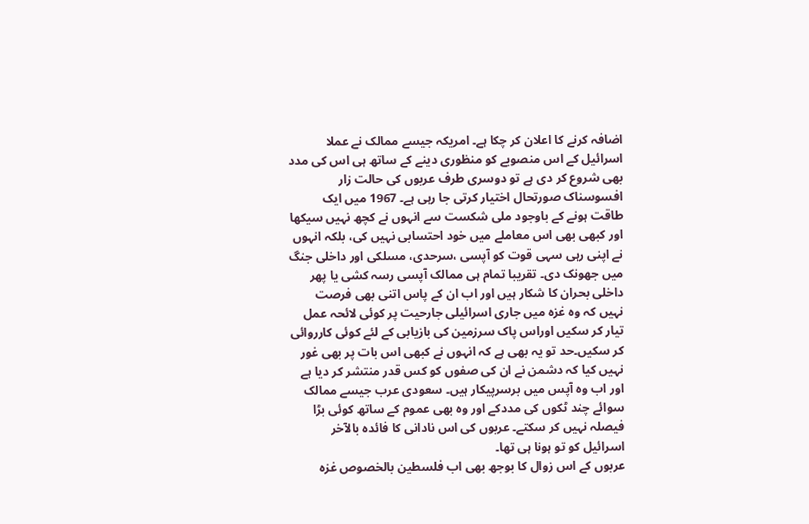اضافہ کرنے کا اعلان کر چکا ہے۔ امریکہ جیسے ممالک نے عملا اسرائیل کے اس منصوبے کو منظوری دینے کے ساتھ ہی اس کی مدد بھی شروع کر دی ہے تو دوسری طرف عربوں کی حالت زار افسوسناک صورتحال اختیار کرتی جا رہی ہے۔ 1967 میں ایک طاقت ہونے کے باوجود ملی شکست سے انہوں نے کچھ نہیں سیکھا اور کبھی بھی اس معاملے میں خود احتسابی نہیں کی، بلکہ انہوں نے اپنی رہی سہی قوت کو آپسی ،سرحدی، مسلکی اور داخلی جنگ میں جھونک دی۔ تقریبا تمام ہی ممالک آپسی رسہ کشی یا پھر داخلی بحران کا شکار ہیں اور اب ان کے پاس اتنی بھی فرصت نہیں کہ وہ غزہ میں جاری اسرائیلی جارحیت پر کوئی لائحہ عمل تیار کر سکیں اوراس پاک سرزمین کی بازیابی کے لئے کوئی کارروائی کر سکیں۔حد تو یہ بھی ہے کہ انہوں نے کبھی اس بات پر بھی غور نہیں کیا کہ دشمن نے ان کی صفوں کو کس قدر منتشر کر دیا ہے اور اب وہ آپس میں برسرپیکار ہیں۔ سعودی عرب جیسے ممالک سوائے چند ٹکوں کی مددکے اور وہ بھی عموم کے ساتھ کوئی بڑا فیصلہ نہیں کر سکتے۔ عربوں کی اس نادانی کا فائدہ بالآخر اسرائیل کو تو ہونا ہی تھا۔
عربوں کے اس زوال کا بوجھ بھی اب فلسطین بالخصوص غزہ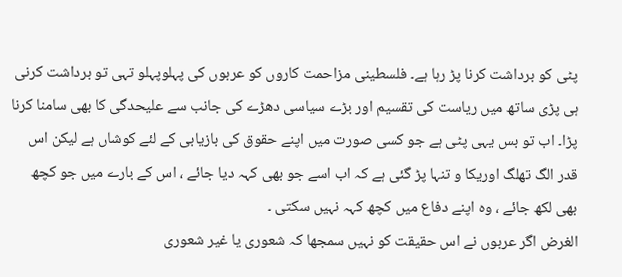پٹی کو برداشت کرنا پڑ رہا ہے۔ فلسطینی مزاحمت کاروں کو عربوں کی پہلوپہلو تہی تو برداشت کرنی ہی پڑی ساتھ میں ریاست کی تقسیم اور بڑے سیاسی دھڑے کی جانب سے علیحدگی کا بھی سامنا کرنا پڑا۔ اب تو بس یہی پٹی ہے جو کسی صورت میں اپنے حقوق کی بازیابی کے لئے کوشاں ہے لیکن اس قدر الگ تھلگ اوریکا و تنہا پڑ گئی ہے کہ اب اسے جو بھی کہہ دیا جائے ، اس کے بارے میں جو کچھ بھی لکھ جائے ، وہ اپنے دفاع میں کچھ کہہ نہیں سکتی ۔
الغرض اگر عربوں نے اس حقیقت کو نہیں سمجھا کہ شعوری یا غیر شعوری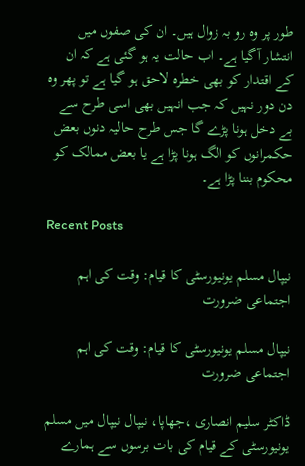طور پر وہ رو بہ زوال ہیں۔ ان کی صفوں میں انتشار آگیا ہے۔ اب حالت یہ ہو گئی ہے کہ ان کے اقتدار کو بھی خطرہ لاحق ہو گیا ہے تو پھر وہ دن دور نہیں کہ جب انہیں بھی اسی طرح سے بے دخل ہونا پڑے گا جس طرح حالیہ دنوں بعض حکمرانوں کو الگ ہونا پڑا ہے یا بعض ممالک کو محکوم بننا پڑا ہے۔

Recent Posts

نیپال مسلم یونیورسٹی کا قیام: وقت کی اہم اجتماعی ضرورت

نیپال مسلم یونیورسٹی کا قیام: وقت کی اہم اجتماعی ضرورت

ڈاکٹر سلیم انصاری ،جھاپا، نیپال نیپال میں مسلم یونیورسٹی کے قیام کی بات برسوں سے ہمارے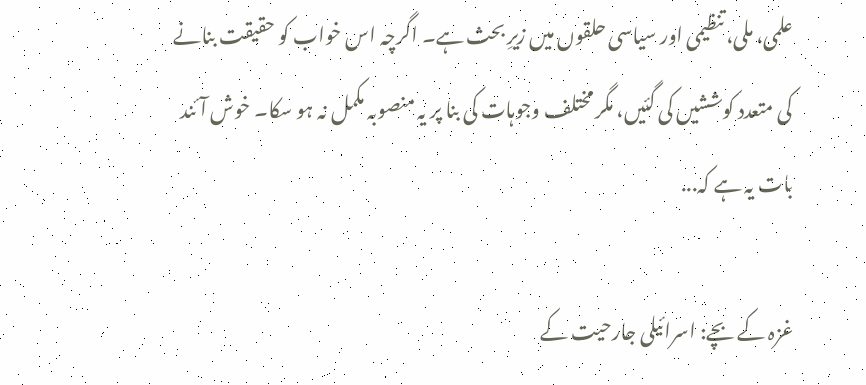علمی، ملی، تنظیمی اور سیاسی حلقوں میں زیرِ بحث ہے۔ اگرچہ اس خواب کو حقیقت بنانے کی متعدد کوششیں کی گئیں، مگر مختلف وجوہات کی بنا پر یہ منصوبہ مکمل نہ ہو سکا۔ خوش آئند بات یہ ہے کہ...

غزہ کے بچے: اسرائیلی جارحیت کے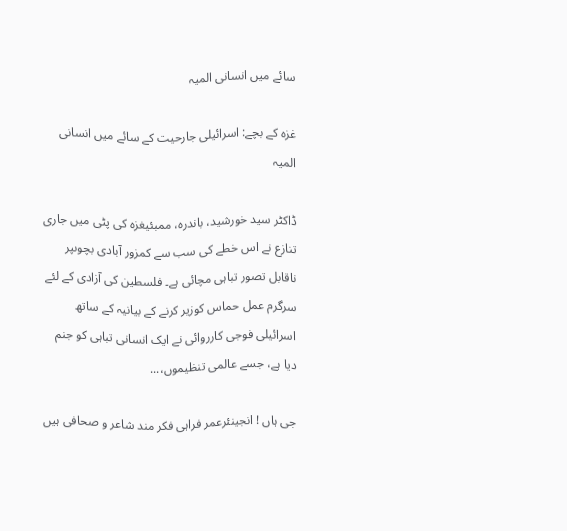سائے میں انسانی المیہ

غزہ کے بچے: اسرائیلی جارحیت کے سائے میں انسانی المیہ

ڈاکٹر سید خورشید، باندرہ، ممبئیغزہ کی پٹی میں جاری تنازع نے اس خطے کی سب سے کمزور آبادی بچوںپر ناقابل تصور تباہی مچائی ہے۔ فلسطین کی آزادی کے لئے سرگرم عمل حماس کوزیر کرنے کے بیانیہ کے ساتھ اسرائیلی فوجی کارروائی نے ایک انسانی تباہی کو جنم دیا ہے، جسے عالمی تنظیموں،...

جی ہاں ! انجینئرعمر فراہی فکر مند شاعر و صحافی ہیں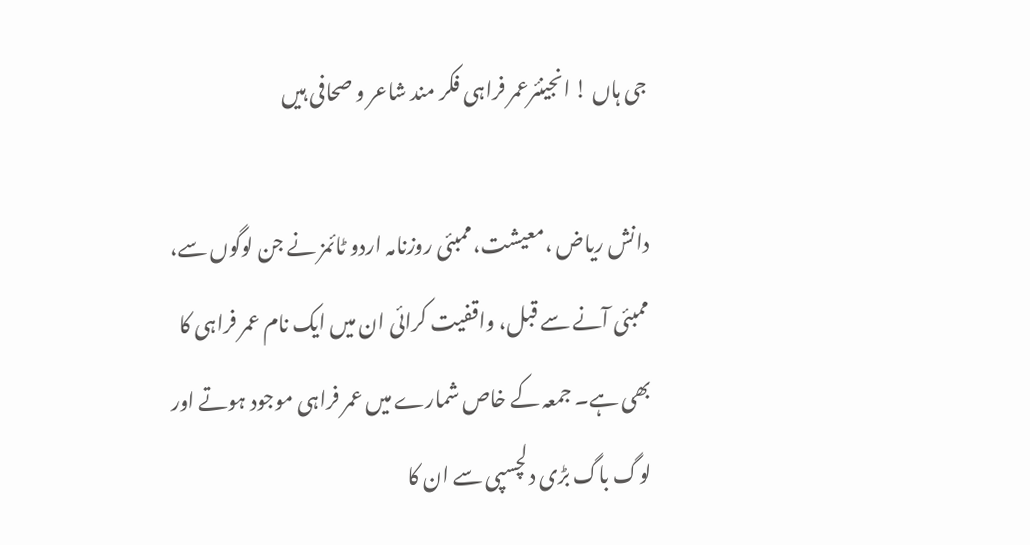جی ہاں ! انجینئرعمر فراہی فکر مند شاعر و صحافی ہیں

دانش ریاض ،معیشت،ممبئی روزنامہ اردو ٹائمز نے جن لوگوں سے، ممبئی آنے سے قبل، واقفیت کرائی ان میں ایک نام عمر فراہی کا بھی ہے۔ جمعہ کے خاص شمارے میں عمر فراہی موجود ہوتے اور لوگ باگ بڑی دلچسپی سے ان کا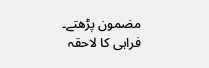مضمون پڑھتے۔ فراہی کا لاحقہ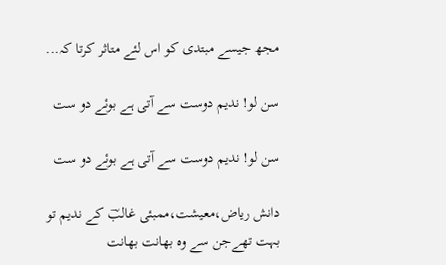مجھ جیسے مبتدی کو اس لئے متاثر کرتا کہ...

سن لو! ندیم دوست سے آتی ہے بوئے دو ست

سن لو! ندیم دوست سے آتی ہے بوئے دو ست

دانش ریاض،معیشت،ممبئی غالبؔ کے ندیم تو بہت تھےجن سے وہ بھانت بھانت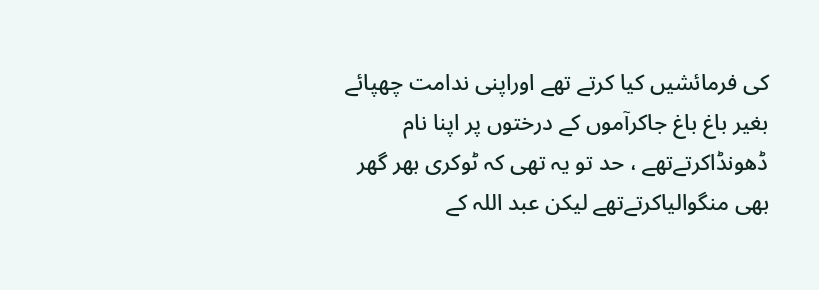کی فرمائشیں کیا کرتے تھے اوراپنی ندامت چھپائے بغیر باغ باغ جاکرآموں کے درختوں پر اپنا نام ڈھونڈاکرتےتھے ، حد تو یہ تھی کہ ٹوکری بھر گھر بھی منگوالیاکرتےتھے لیکن عبد اللہ کے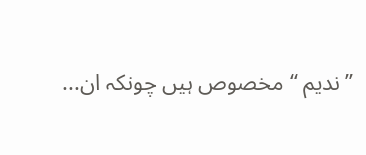’’ندیم ‘‘ مخصوص ہیں چونکہ ان...